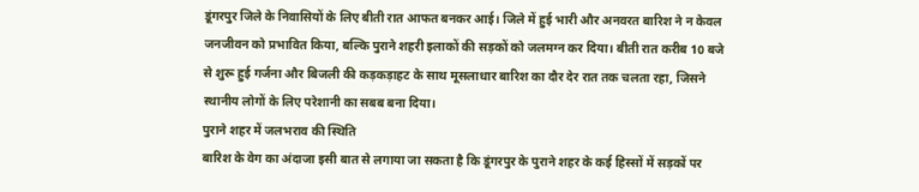डूंगरपुर जिले के निवासियों के लिए बीती रात आफत बनकर आई। जिले में हुई भारी और अनवरत बारिश ने न केवल जनजीवन को प्रभावित किया, बल्कि पुराने शहरी इलाकों की सड़कों को जलमग्न कर दिया। बीती रात करीब 10 बजे से शुरू हुई गर्जना और बिजली की कड़कड़ाहट के साथ मूसलाधार बारिश का दौर देर रात तक चलता रहा, जिसने स्थानीय लोगों के लिए परेशानी का सबब बना दिया।
पुराने शहर में जलभराव की स्थिति
बारिश के वेग का अंदाजा इसी बात से लगाया जा सकता है कि डूंगरपुर के पुराने शहर के कई हिस्सों में सड़कों पर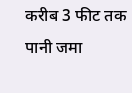करीब 3 फीट तक पानी जमा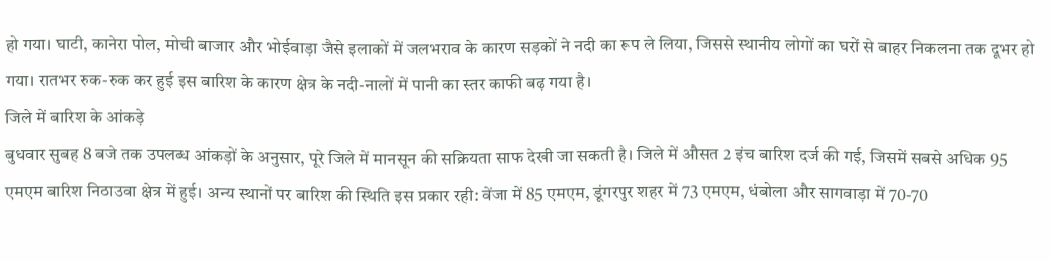हो गया। घाटी, कानेरा पोल, मोची बाजार और भोईवाड़ा जैसे इलाकों में जलभराव के कारण सड़कों ने नदी का रूप ले लिया, जिससे स्थानीय लोगों का घरों से बाहर निकलना तक दूभर हो गया। रातभर रुक-रुक कर हुई इस बारिश के कारण क्षेत्र के नदी-नालों में पानी का स्तर काफी बढ़ गया है।
जिले में बारिश के आंकड़े
बुधवार सुबह 8 बजे तक उपलब्ध आंकड़ों के अनुसार, पूरे जिले में मानसून की सक्रियता साफ देखी जा सकती है। जिले में औसत 2 इंच बारिश दर्ज की गई, जिसमें सबसे अधिक 95 एमएम बारिश निठाउवा क्षेत्र में हुई। अन्य स्थानों पर बारिश की स्थिति इस प्रकार रही: वेंजा में 85 एमएम, डूंगरपुर शहर में 73 एमएम, धंबोला और सागवाड़ा में 70-70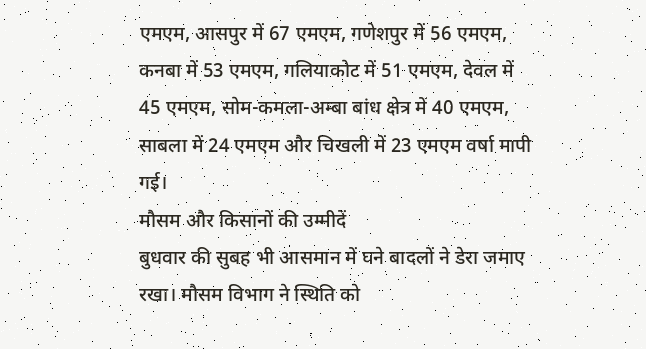एमएम, आसपुर में 67 एमएम, गणेशपुर में 56 एमएम, कनबा में 53 एमएम, गलियाकोट में 51 एमएम, देवल में 45 एमएम, सोम-कमला-अम्बा बांध क्षेत्र में 40 एमएम, साबला में 24 एमएम और चिखली में 23 एमएम वर्षा मापी गई।
मौसम और किसानों की उम्मीदें
बुधवार की सुबह भी आसमान में घने बादलों ने डेरा जमाए रखा। मौसम विभाग ने स्थिति को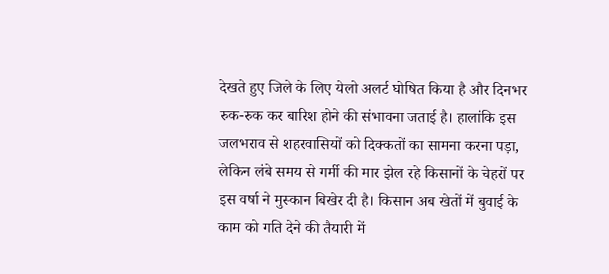देखते हुए जिले के लिए येलो अलर्ट घोषित किया है और दिनभर रुक-रुक कर बारिश होने की संभावना जताई है। हालांकि इस जलभराव से शहरवासियों को दिक्कतों का सामना करना पड़ा, लेकिन लंबे समय से गर्मी की मार झेल रहे किसानों के चेहरों पर इस वर्षा ने मुस्कान बिखेर दी है। किसान अब खेतों में बुवाई के काम को गति देने की तैयारी में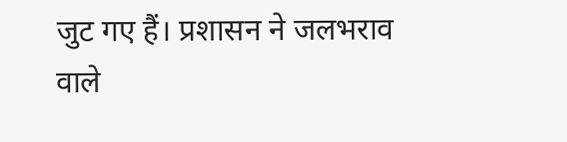जुट गए हैं। प्रशासन ने जलभराव वाले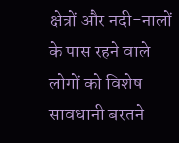क्षेत्रों और नदी-नालों के पास रहने वाले लोगों को विशेष सावधानी बरतने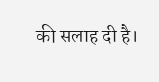की सलाह दी है।